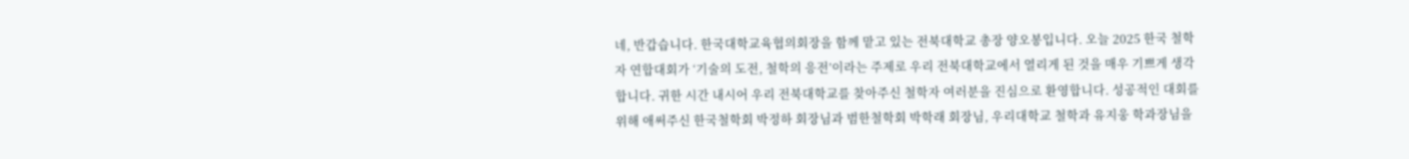네, 반갑습니다. 한국대학교육협의회장을 함께 맡고 있는 전북대학교 총장 양오봉입니다. 오늘 2025 한국 철학자 연합대회가 ‘기술의 도전, 철학의 응전’이라는 주제로 우리 전북대학교에서 열리게 된 것을 매우 기쁘게 생각합니다. 귀한 시간 내시어 우리 전북대학교를 찾아주신 철학자 여러분을 진심으로 환영합니다. 성공적인 대회를 위해 애써주신 한국철학회 박정하 회장님과 범한철학회 박학래 회장님, 우리대학교 철학과 유지웅 학과장님을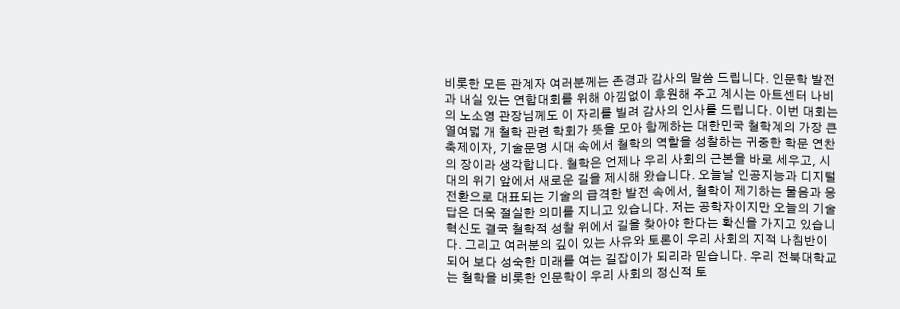비롯한 모든 관계자 여러분께는 존경과 감사의 말씀 드립니다. 인문학 발전과 내실 있는 연합대회를 위해 아낌없이 후원해 주고 계시는 아트센터 나비의 노소영 관장님께도 이 자리를 빌려 감사의 인사를 드립니다. 이번 대회는 열여덟 개 철학 관련 학회가 뜻을 모아 함께하는 대한민국 철학계의 가장 큰 축제이자, 기술문명 시대 속에서 철학의 역할을 성찰하는 귀중한 학문 연찬의 장이라 생각합니다. 철학은 언제나 우리 사회의 근본을 바로 세우고, 시대의 위기 앞에서 새로운 길을 제시해 왔습니다. 오늘날 인공지능과 디지털 전환으로 대표되는 기술의 급격한 발전 속에서, 철학이 제기하는 물음과 응답은 더욱 절실한 의미를 지니고 있습니다. 저는 공학자이지만 오늘의 기술혁신도 결국 철학적 성찰 위에서 길을 찾아야 한다는 확신을 가지고 있습니다. 그리고 여러분의 깊이 있는 사유와 토론이 우리 사회의 지적 나침반이 되어 보다 성숙한 미래를 여는 길잡이가 되리라 믿습니다. 우리 전북대학교는 철학을 비롯한 인문학이 우리 사회의 정신적 토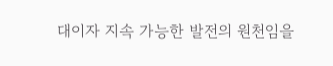대이자 지속 가능한 발전의 원천임을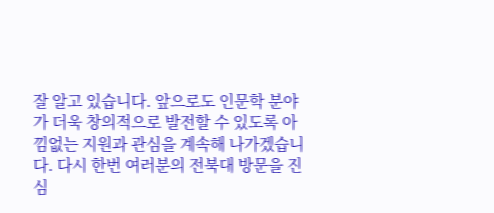잘 알고 있습니다. 앞으로도 인문학 분야가 더욱 창의적으로 발전할 수 있도록 아낌없는 지원과 관심을 계속해 나가겠습니다. 다시 한번 여러분의 전북대 방문을 진심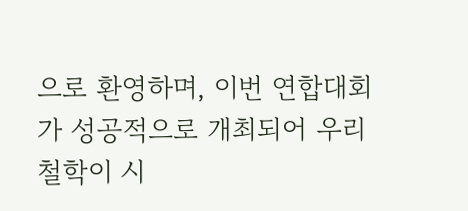으로 환영하며, 이번 연합대회가 성공적으로 개최되어 우리 철학이 시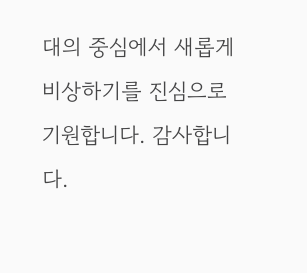대의 중심에서 새롭게 비상하기를 진심으로 기원합니다. 감사합니다.